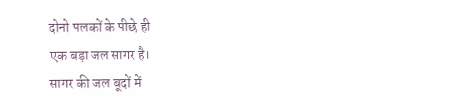दोनो पलकों के पीछे ही
एक बड़ा जल सागर है।
सागर की जल बूदों में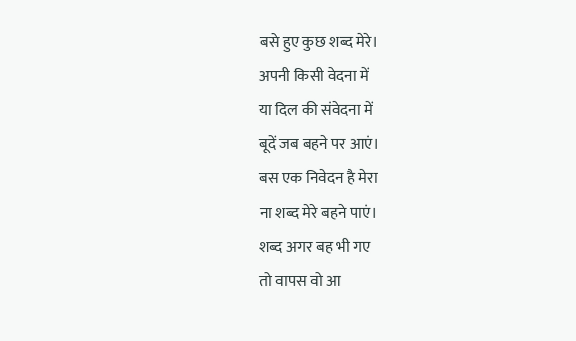बसे हुए कुछ शब्द मेरे।
अपनी किसी वेदना में
या दिल की संवेदना में
बूदें जब बहने पर आएं।
बस एक निवेदन है मेरा
ना शब्द मेरे बहने पाएं।
शब्द अगर बह भी गए
तो वापस वो आ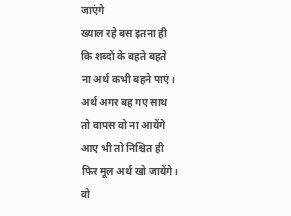जाएंगे
ख्याल रहे बस इतना ही
कि शब्दों के बहते बहते
ना अर्थ कभी बहने पाएं।
अर्थ अगर बह गए साथ
तो वापस वो ना आयेंगे
आए भी तो निश्चित ही
फिर मूल अर्थ खो जायेंगे।
वो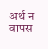अर्थ न वापस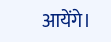आयेंगे।